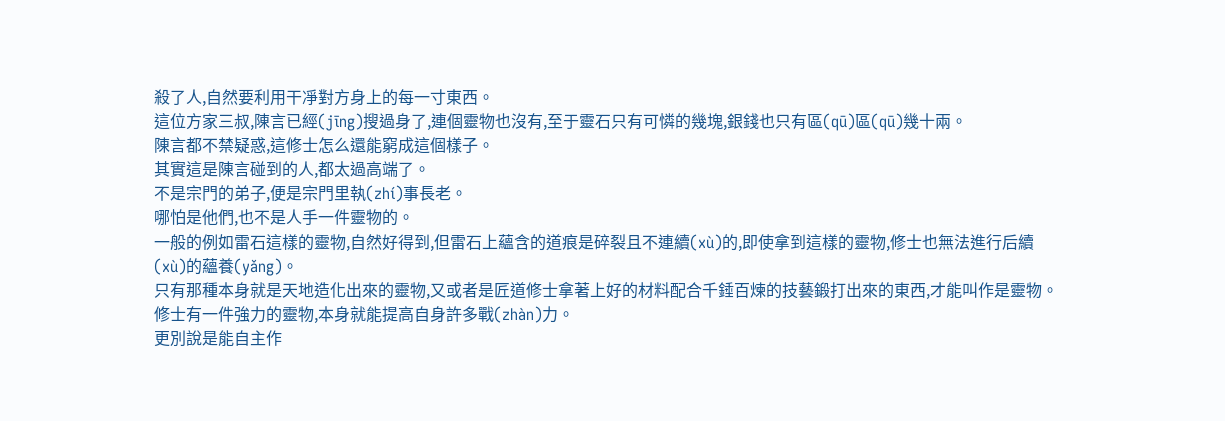殺了人,自然要利用干凈對方身上的每一寸東西。
這位方家三叔,陳言已經(jīng)搜過身了,連個靈物也沒有,至于靈石只有可憐的幾塊,銀錢也只有區(qū)區(qū)幾十兩。
陳言都不禁疑惑,這修士怎么還能窮成這個樣子。
其實這是陳言碰到的人,都太過高端了。
不是宗門的弟子,便是宗門里執(zhí)事長老。
哪怕是他們,也不是人手一件靈物的。
一般的例如雷石這樣的靈物,自然好得到,但雷石上蘊含的道痕是碎裂且不連續(xù)的,即使拿到這樣的靈物,修士也無法進行后續(xù)的蘊養(yǎng)。
只有那種本身就是天地造化出來的靈物,又或者是匠道修士拿著上好的材料配合千錘百煉的技藝鍛打出來的東西,才能叫作是靈物。
修士有一件強力的靈物,本身就能提高自身許多戰(zhàn)力。
更別說是能自主作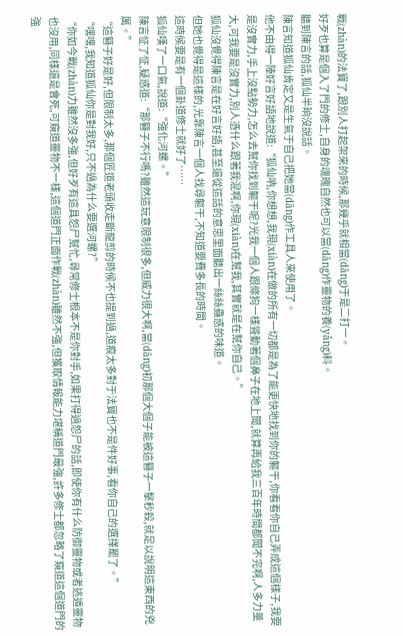戰(zhàn)的法寶了,跟別人打起架來的時候,那幾乎就相當(dāng)于是二打一。
好歹也算是個入了門的修士,自身的魂魄自然也可以當(dāng)作靈物的養(yǎng)料。
聽到陳言的話,狐仙半晌沒說話。
陳言知道狐仙肯定又是生氣于自己把她當(dāng)作工具人來使用了。
他不由得一陣好言好語地說道:“狐仙吶,你想想,我現(xiàn)在做的所有一切都是為了能更快地找到你的軀干,你看看你自己弄成這個樣子,我要是沒實力,手上沒點勢力,怎么去幫你找到軀干呢?光我一個人跟條狗一樣聳動著個鼻子在地上聞,就算再給我三百年時間都聞不完啊,人多力量大,可我要是沒實力,別人憑什么跟著我混啊,你現(xiàn)在幫我,其實就是在幫你自己。”
狐仙沒覺得陳言是在好言好語,甚至還從這話的意思里面聽出一絲絲蠱惑的味道。
但她也覺得是這樣的,光靠陳言一個人找尋軀干,不知道要費多長的時間。
這時候要是有一個卦道修士就好了……
狐仙嘆了一口氣,說道:“強化河螺。”
陳言怔了怔,疑惑道:“那簪子不行嗎?雖然這玩意限制很多,但威力很大啊,當(dāng)初那個大個子能被這簪子一擊秒殺,就足以說明這東西的兇厲。”
“這簪子好是好,但限制太多,那個匠道老頭收走斷龍剪的時候不也提到過,道痕太多對于法寶也不是件好事,看你自己的選擇罷了。”
“嘿嘿,我知道狐仙你是對我好,只不過為什么要選河螺?”
“你如今戰(zhàn)力雖然沒多強,但好歹有這具怨尸幫忙,尋常修士根本不是你對手,如果打得過怨尸的話,即使你有什么防御靈物或者逃遁靈物也沒用,同樣還是會死,可窺道靈物不一樣,這個道門正面作戰(zhàn)雖然不強,但獲取情報能力堪稱道門最強,許多修士都忽略了窺道這個道門的強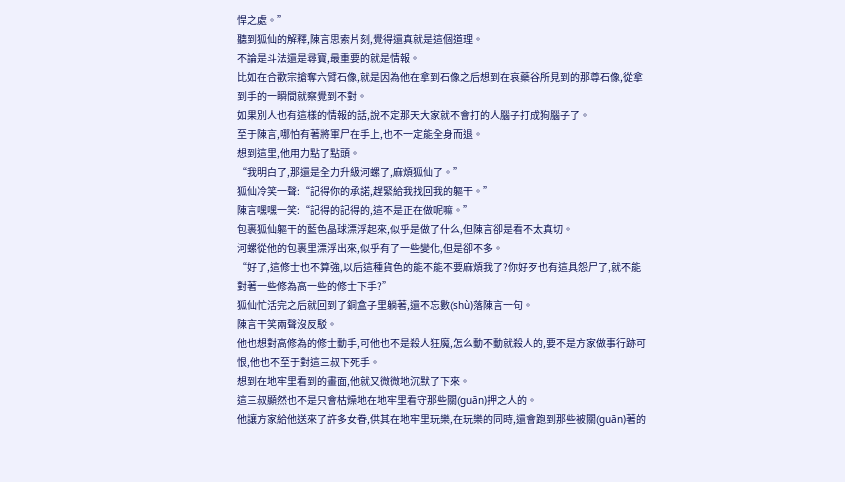悍之處。”
聽到狐仙的解釋,陳言思索片刻,覺得還真就是這個道理。
不論是斗法還是尋寶,最重要的就是情報。
比如在合歡宗搶奪六臂石像,就是因為他在拿到石像之后想到在哀藥谷所見到的那尊石像,從拿到手的一瞬間就察覺到不對。
如果別人也有這樣的情報的話,說不定那天大家就不會打的人腦子打成狗腦子了。
至于陳言,哪怕有著將軍尸在手上,也不一定能全身而退。
想到這里,他用力點了點頭。
“我明白了,那還是全力升級河螺了,麻煩狐仙了。”
狐仙冷笑一聲:“記得你的承諾,趕緊給我找回我的軀干。”
陳言嘿嘿一笑:“記得的記得的,這不是正在做呢嘛。”
包裹狐仙軀干的藍色晶球漂浮起來,似乎是做了什么,但陳言卻是看不太真切。
河螺從他的包裹里漂浮出來,似乎有了一些變化,但是卻不多。
“好了,這修士也不算強,以后這種貨色的能不能不要麻煩我了?你好歹也有這具怨尸了,就不能對著一些修為高一些的修士下手?”
狐仙忙活完之后就回到了銅盒子里躺著,還不忘數(shù)落陳言一句。
陳言干笑兩聲沒反駁。
他也想對高修為的修士動手,可他也不是殺人狂魔,怎么動不動就殺人的,要不是方家做事行跡可恨,他也不至于對這三叔下死手。
想到在地牢里看到的畫面,他就又微微地沉默了下來。
這三叔顯然也不是只會枯燥地在地牢里看守那些關(guān)押之人的。
他讓方家給他送來了許多女眷,供其在地牢里玩樂,在玩樂的同時,還會跑到那些被關(guān)著的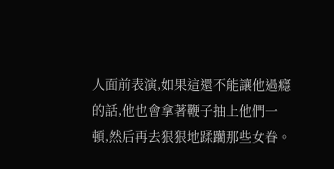人面前表演,如果這還不能讓他過癮的話,他也會拿著鞭子抽上他們一頓,然后再去狠狠地蹂躪那些女眷。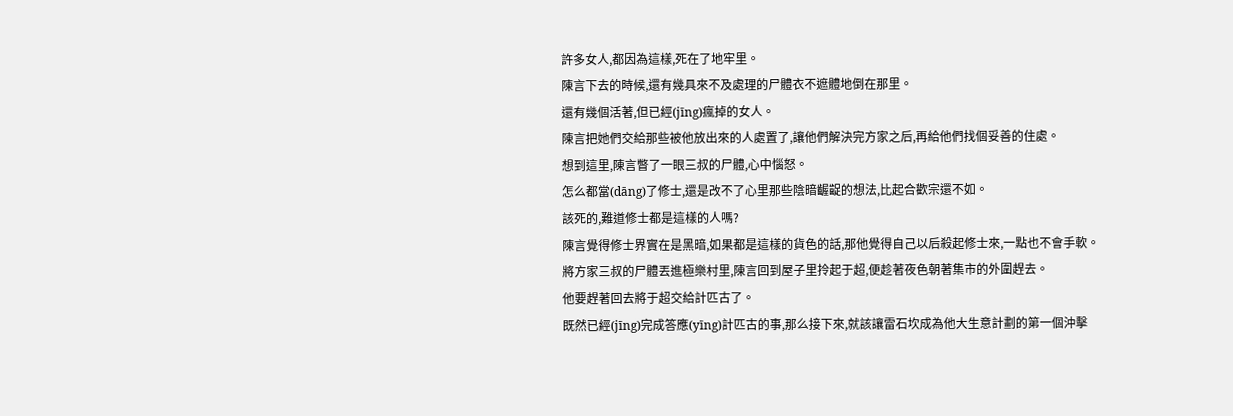許多女人,都因為這樣,死在了地牢里。
陳言下去的時候,還有幾具來不及處理的尸體衣不遮體地倒在那里。
還有幾個活著,但已經(jīng)瘋掉的女人。
陳言把她們交給那些被他放出來的人處置了,讓他們解決完方家之后,再給他們找個妥善的住處。
想到這里,陳言瞥了一眼三叔的尸體,心中惱怒。
怎么都當(dāng)了修士,還是改不了心里那些陰暗齷齪的想法,比起合歡宗還不如。
該死的,難道修士都是這樣的人嗎?
陳言覺得修士界實在是黑暗,如果都是這樣的貨色的話,那他覺得自己以后殺起修士來,一點也不會手軟。
將方家三叔的尸體丟進極樂村里,陳言回到屋子里拎起于超,便趁著夜色朝著集市的外圍趕去。
他要趕著回去將于超交給計匹古了。
既然已經(jīng)完成答應(yīng)計匹古的事,那么接下來,就該讓雷石坎成為他大生意計劃的第一個沖擊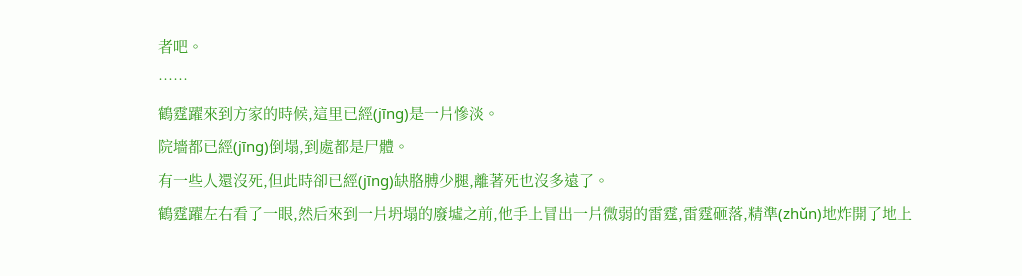者吧。
……
鶴霆躍來到方家的時候,這里已經(jīng)是一片慘淡。
院墻都已經(jīng)倒塌,到處都是尸體。
有一些人還沒死,但此時卻已經(jīng)缺胳膊少腿,離著死也沒多遠了。
鶴霆躍左右看了一眼,然后來到一片坍塌的廢墟之前,他手上冒出一片微弱的雷霆,雷霆砸落,精準(zhǔn)地炸開了地上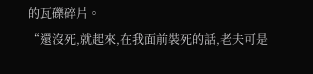的瓦礫碎片。
“還沒死,就起來,在我面前裝死的話,老夫可是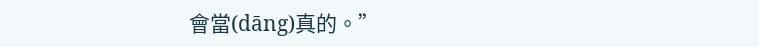會當(dāng)真的。”